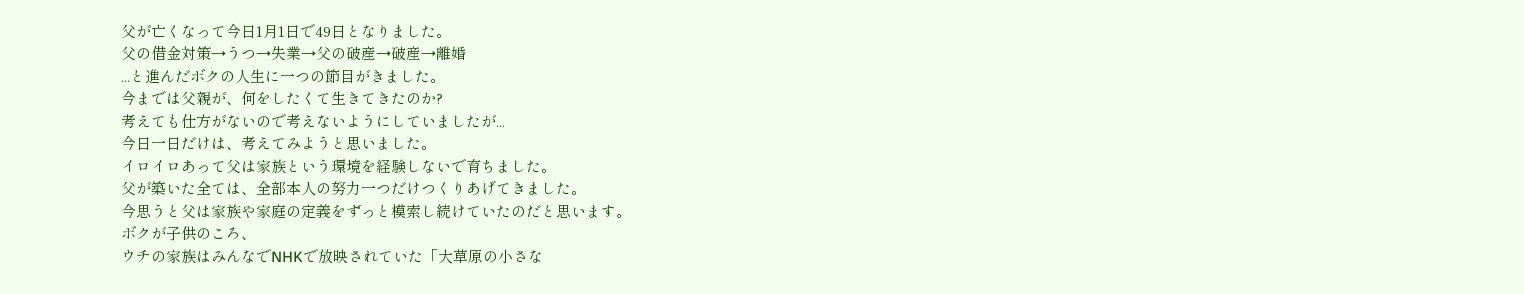父が亡くなって今日1月1日で49日となりました。
父の借金対策→うつ→失業→父の破産→破産→離婚
...と進んだボクの人生に一つの節目がきました。
今までは父親が、何をしたくて生きてきたのか?
考えても仕方がないので考えないようにしていましたが...
今日一日だけは、考えてみようと思いました。
イロイロあって父は家族という環境を経験しないで育ちました。
父が築いた全ては、全部本人の努力一つだけつくりあげてきました。
今思うと父は家族や家庭の定義をずっと模索し続けていたのだと思います。
ボクが子供のころ、
ウチの家族はみんなでNHKで放映されていた「大草原の小さな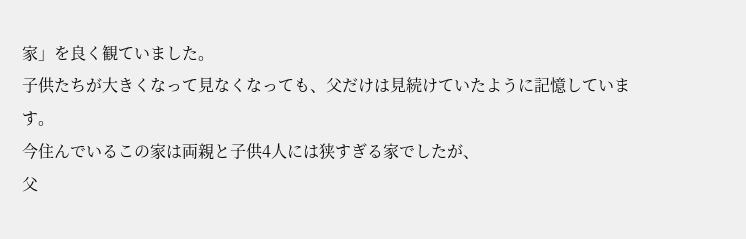家」を良く観ていました。
子供たちが大きくなって見なくなっても、父だけは見続けていたように記憶しています。
今住んでいるこの家は両親と子供4人には狭すぎる家でしたが、
父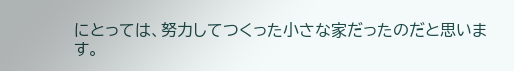にとっては、努力してつくった小さな家だったのだと思います。